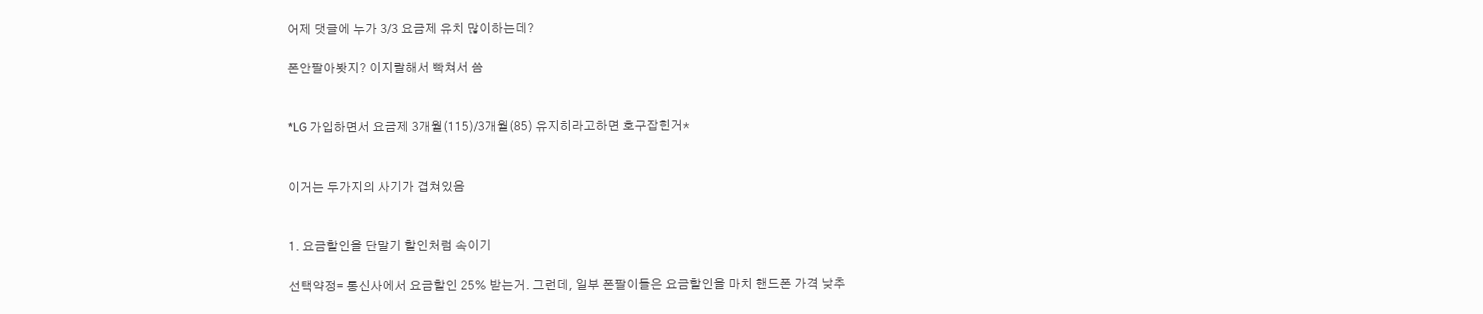어제 댓글에 누가 3/3 요금제 유치 많이하는데?

폰안팔아봣지? 이지랄해서 빡쳐서 씀


*LG 가입하면서 요금제 3개월(115)/3개월(85) 유지히라고하면 호구잡힌거*


이거는 두가지의 사기가 겹쳐있음


1. 요금할인을 단말기 할인처럼 속이기

선택약정= 통신사에서 요금할인 25% 받는거. 그런데, 일부 폰팔이들은 요금할인을 마치 핸드폰 가격 낮추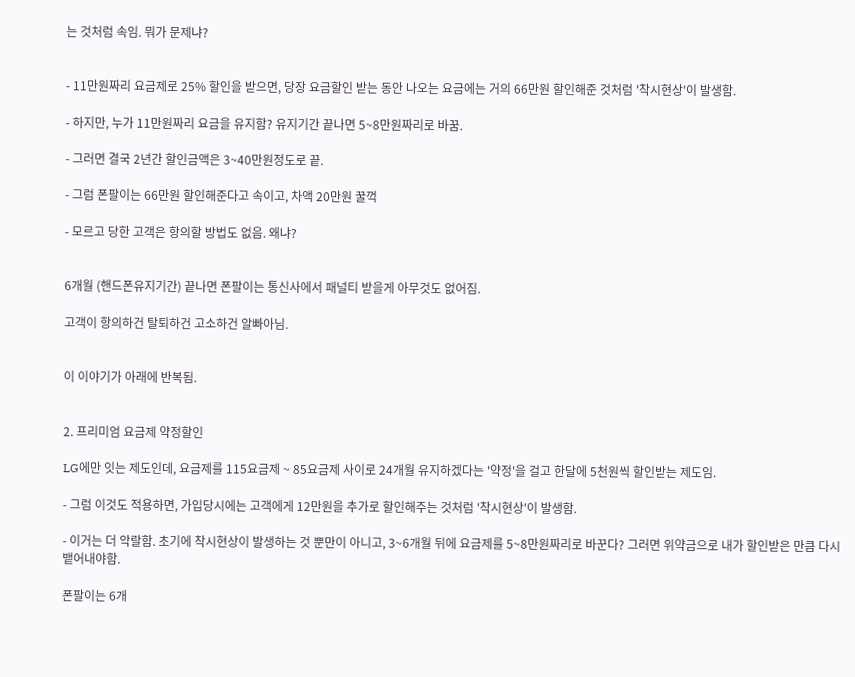는 것처럼 속임. 뭐가 문제냐?


- 11만원짜리 요금제로 25% 할인을 받으면, 당장 요금할인 받는 동안 나오는 요금에는 거의 66만원 할인해준 것처럼 '착시현상'이 발생함.

- 하지만, 누가 11만원짜리 요금을 유지함? 유지기간 끝나면 5~8만원짜리로 바꿈.

- 그러면 결국 2년간 할인금액은 3~40만원정도로 끝.

- 그럼 폰팔이는 66만원 할인해준다고 속이고, 차액 20만원 꿀꺽

- 모르고 당한 고객은 항의할 방법도 없음. 왜냐?


6개월 (핸드폰유지기간) 끝나면 폰팔이는 통신사에서 패널티 받을게 아무것도 없어짐.

고객이 항의하건 탈퇴하건 고소하건 알빠아님.


이 이야기가 아래에 반복됨.


2. 프리미엄 요금제 약정할인

LG에만 잇는 제도인데, 요금제를 115요금제 ~ 85요금제 사이로 24개월 유지하겠다는 '약정'을 걸고 한달에 5천원씩 할인받는 제도임.

- 그럼 이것도 적용하면, 가입당시에는 고객에게 12만원을 추가로 할인해주는 것처럼 '착시현상'이 발생함.

- 이거는 더 악랄함. 초기에 착시현상이 발생하는 것 뿐만이 아니고, 3~6개월 뒤에 요금제를 5~8만원짜리로 바꾼다? 그러면 위약금으로 내가 할인받은 만큼 다시 뱉어내야함.

폰팔이는 6개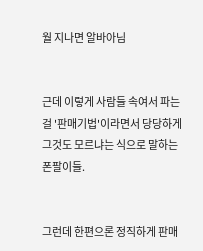월 지나면 알바아님


근데 이렇게 사람들 속여서 파는걸 '판매기법'이라면서 당당하게 그것도 모르냐는 식으로 말하는 폰팔이들.


그런데 한편으론 정직하게 판매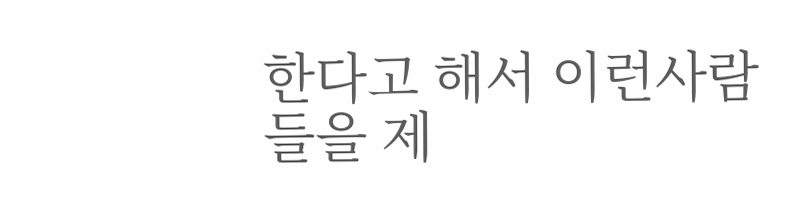한다고 해서 이런사람들을 제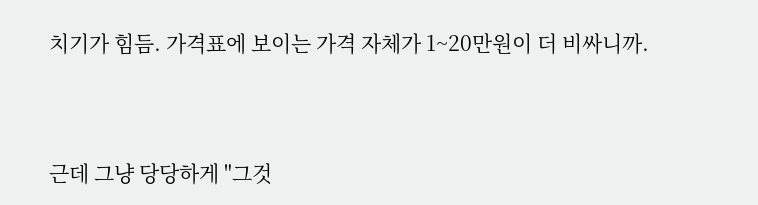치기가 힘듬. 가격표에 보이는 가격 자체가 1~20만원이 더 비싸니까.



근데 그냥 당당하게 "그것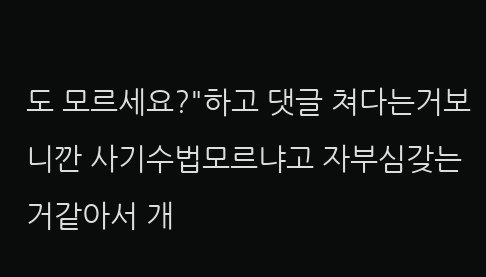도 모르세요?"하고 댓글 쳐다는거보니깐 사기수법모르냐고 자부심갖는거같아서 개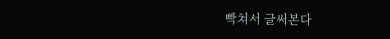빡쳐서 글써본다